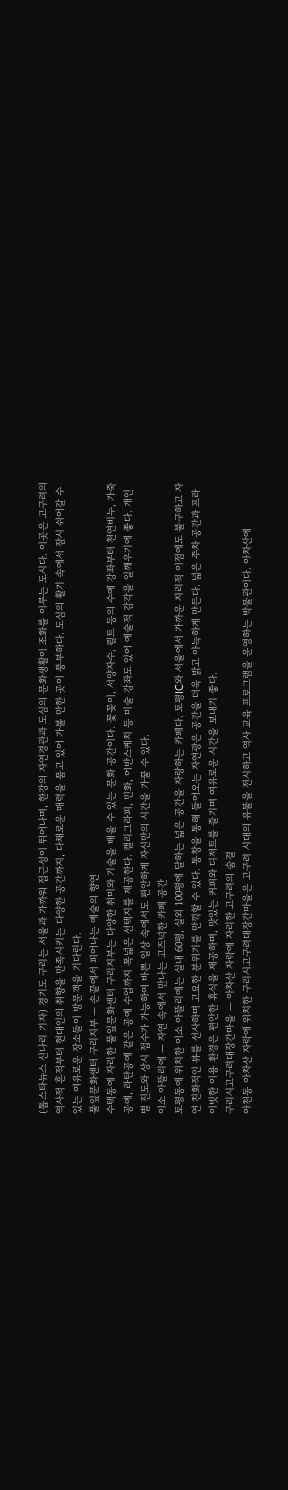(톱스타뉴스 신나리 기자) 경기도 구리는 서울과 가까워 접근성이 뛰어나며, 한강의 자연경관과 도심의 문화생활이 조화를 이루는 도시다. 이곳은 고구려의 역사적 흔적부터 현대인의 취향을 만족시키는 다양한 공간까지, 다채로운 매력을 품고 있어 가볼 만한 곳이 풍부하다. 도심의 활기 속에서 잠시 쉬어갈 수 있는 여유로운 장소들이 방문객을 기다린다.
풀잎문화센터 구리지부 — 손끝에서 피어나는 예술의 향연
수택동에 자리한 풀잎문화센터 구리지부는 다양한 취미와 기술을 배울 수 있는 문화 공간이다. 꽃꽂이, 서양자수, 퀼트 등의 수예 강좌부터 천연비누, 가죽공예, 라탄공예 같은 공예 수업까지 폭넓은 선택지를 제공한다. 캘리그라피, 민화, 어반스케치 등 미술 강좌도 있어 예술적 감각을 일깨우기에 좋다. 개인별 진도와 상시 접수가 가능하여 바쁜 일상 속에서도 편안하게 자신만의 시간을 가꿀 수 있다.
이소 아뜰리에 — 자연 속에서 만나는 고즈넉한 카페 공간
토평동에 위치한 이소 아뜰리에는 실내 60평, 실외 100평에 달하는 넓은 공간을 자랑하는 카페다. 토평IC와 서울에서 가까운 지리적 이점에도 불구하고 자연 친화적인 뷰를 선사하며 고요한 분위기를 만끽할 수 있다. 통창을 통해 들어오는 자연광은 공간을 더욱 밝고 아늑하게 만든다. 넓은 주차 공간과 프라이빗한 이용 환경은 편안한 휴식을 제공하며, 맛있는 커피와 디저트를 즐기며 여유로운 시간을 보내기 좋다.
구리시고구려대장간마을 — 아차산 자락에 자리한 고구려의 숨결
아천동 아차산 자락에 위치한 구리시고구려대장간마을은 고구려 시대의 유물을 전시하고 역사 교육 프로그램을 운영하는 박물관이다. 아차산에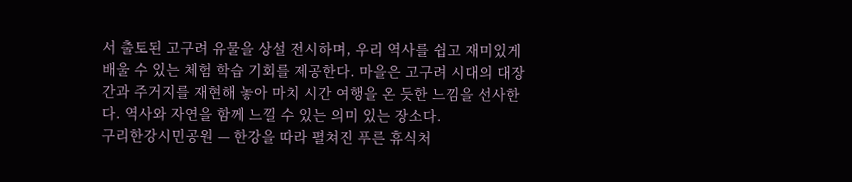서 출토된 고구려 유물을 상설 전시하며, 우리 역사를 쉽고 재미있게 배울 수 있는 체험 학습 기회를 제공한다. 마을은 고구려 시대의 대장간과 주거지를 재현해 놓아 마치 시간 여행을 온 듯한 느낌을 선사한다. 역사와 자연을 함께 느낄 수 있는 의미 있는 장소다.
구리한강시민공원 — 한강을 따라 펼쳐진 푸른 휴식처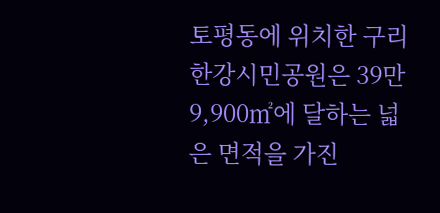토평동에 위치한 구리한강시민공원은 39만 9,900㎡에 달하는 넓은 면적을 가진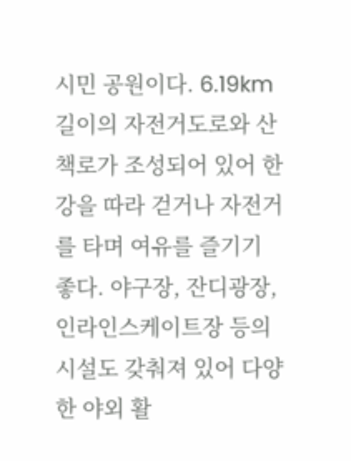시민 공원이다. 6.19km 길이의 자전거도로와 산책로가 조성되어 있어 한강을 따라 걷거나 자전거를 타며 여유를 즐기기 좋다. 야구장, 잔디광장, 인라인스케이트장 등의 시설도 갖춰져 있어 다양한 야외 활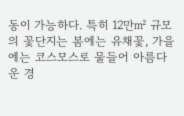동이 가능하다. 특히 12만㎡ 규모의 꽃단지는 봄에는 유채꽃, 가을에는 코스모스로 물들어 아름다운 경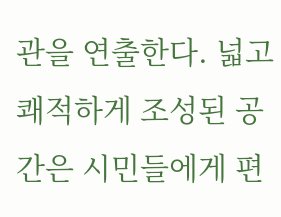관을 연출한다. 넓고 쾌적하게 조성된 공간은 시민들에게 편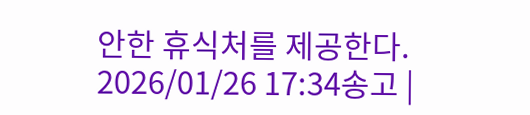안한 휴식처를 제공한다.
2026/01/26 17:34송고 |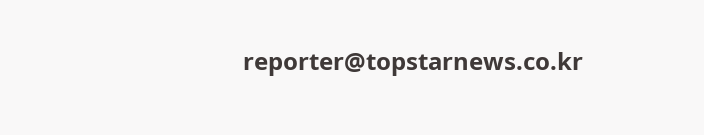reporter@topstarnews.co.kr